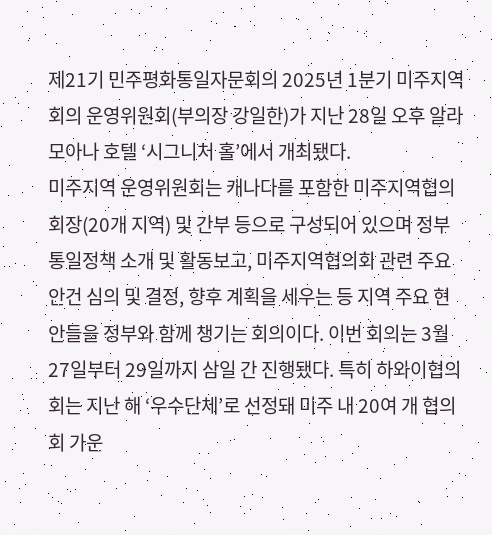제21기 민주평화통일자문회의 2025년 1분기 미주지역회의 운영위원회(부의장 강일한)가 지난 28일 오후 알라모아나 호텔 ‘시그니처 홀’에서 개최됐다.
미주지역 운영위원회는 캐나다를 포함한 미주지역협의회장(20개 지역) 및 간부 등으로 구성되어 있으며 정부 통일정책 소개 및 활동보고, 미주지역협의회 관련 주요 안건 심의 및 결정, 향후 계획을 세우는 등 지역 주요 현안들을 정부와 함께 챙기는 회의이다. 이번 회의는 3월27일부터 29일까지 삼일 간 진행됐다. 특히 하와이협의회는 지난 해 ‘우수단체’로 선정돼 미주 내 20여 개 협의회 가운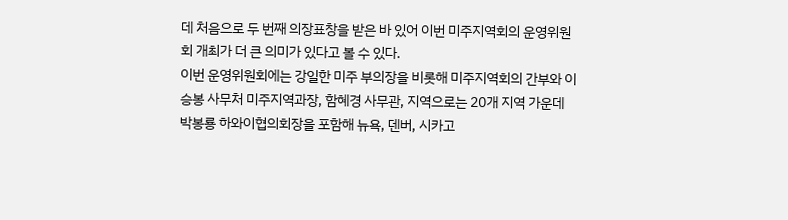데 처음으로 두 번째 의장표창을 받은 바 있어 이번 미주지역회의 운영위원회 개최가 더 큰 의미가 있다고 볼 수 있다.
이번 운영위원회에는 강일한 미주 부의장을 비롯해 미주지역회의 간부와 이승봉 사무처 미주지역과장, 함혜경 사무관, 지역으로는 20개 지역 가운데 박봉룡 하와이협의회장을 포함해 뉴욕, 덴버, 시카고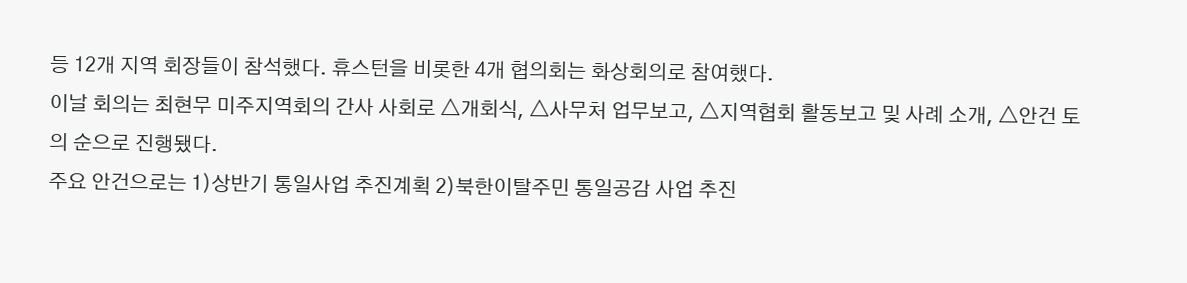등 12개 지역 회장들이 참석했다. 휴스턴을 비롯한 4개 협의회는 화상회의로 참여했다.
이날 회의는 최현무 미주지역회의 간사 사회로 △개회식, △사무처 업무보고, △지역협회 활동보고 및 사례 소개, △안건 토의 순으로 진행됐다.
주요 안건으로는 1)상반기 통일사업 추진계획 2)북한이탈주민 통일공감 사업 추진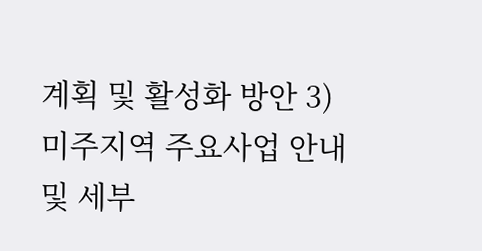계획 및 활성화 방안 3)미주지역 주요사업 안내 및 세부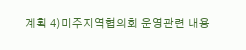계획 4)미주지역협의회 운영관련 내용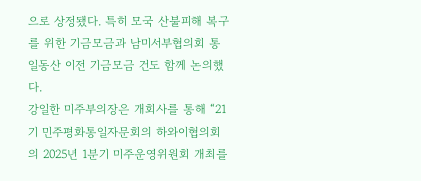으로 상정됐다. 특히 모국 산불피해 복구를 위한 기금모금과 남미서부협의회 통일동산 이전 기금모금 건도 함께 논의했다.
강일한 미주부의장은 개회사를 통해 “21기 민주평화통일자문회의 하와이협의회의 2025년 1분기 미주운영위원회 개최를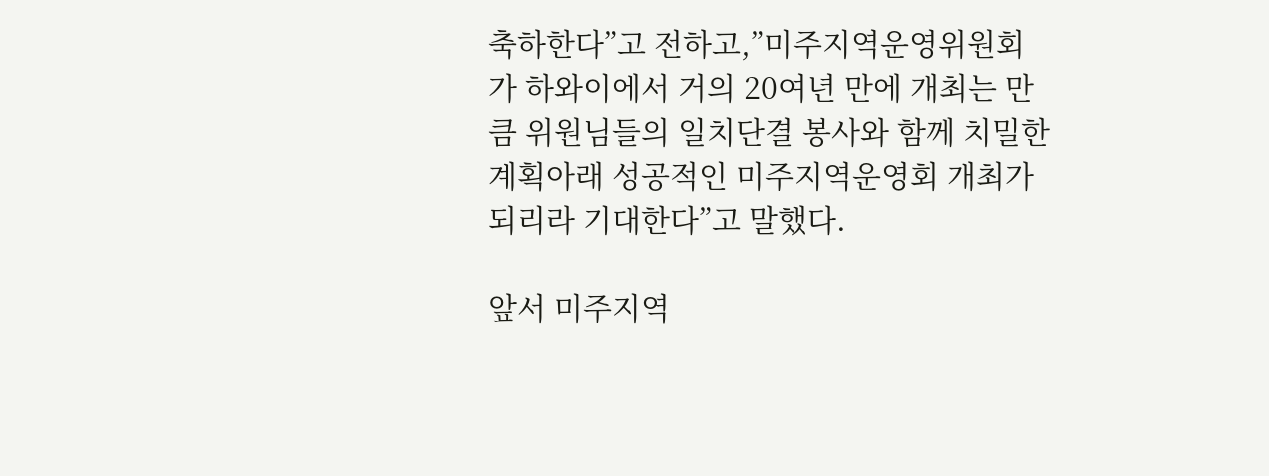축하한다”고 전하고,”미주지역운영위원회가 하와이에서 거의 20여년 만에 개최는 만큼 위원님들의 일치단결 봉사와 함께 치밀한 계획아래 성공적인 미주지역운영회 개최가 되리라 기대한다”고 말했다.

앞서 미주지역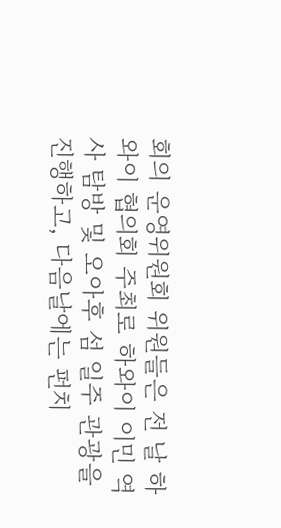회의 운영위원회 위원들은 전 날 하와이 협의회 주최로 하와이 이민 역사 탐방 및 오아후 섬 일주 관광을 진행하고, 다음날에는 펀치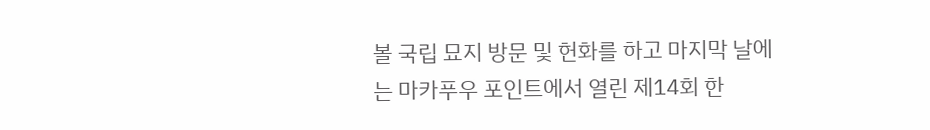볼 국립 묘지 방문 및 헌화를 하고 마지막 날에는 마카푸우 포인트에서 열린 제14회 한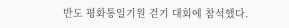반도 평화통일기원 걷기 대회에 참석했다.